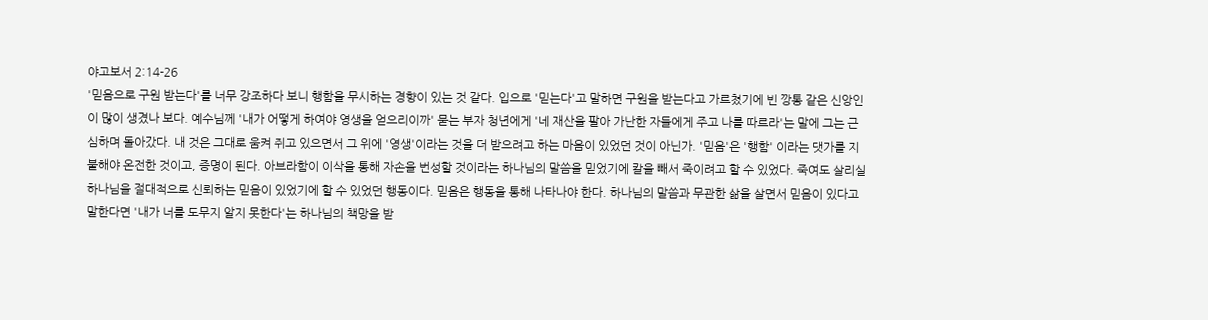야고보서 2:14-26
'믿음으로 구원 받는다'를 너무 강조하다 보니 행함을 무시하는 경향이 있는 것 같다. 입으로 '믿는다'고 말하면 구원을 받는다고 가르쳤기에 빈 깡통 같은 신앙인이 많이 생겼나 보다. 예수님께 '내가 어떻게 하여야 영생을 얻으리이까' 묻는 부자 청년에게 '네 재산을 팔아 가난한 자들에게 주고 나를 따르라'는 말에 그는 근심하며 돌아갔다. 내 것은 그대로 움켜 쥐고 있으면서 그 위에 '영생'이라는 것을 더 받으려고 하는 마음이 있었던 것이 아닌가. '믿음'은 '행함' 이라는 댓가를 지불해야 온전한 것이고, 증명이 된다. 아브라함이 이삭을 통해 자손을 번성할 것이라는 하나님의 말씀을 믿었기에 칼을 빼서 죽이려고 할 수 있었다. 죽여도 살리실 하나님을 절대적으로 신뢰하는 믿음이 있었기에 할 수 있었던 행동이다. 믿음은 행동을 통해 나타나야 한다. 하나님의 말씀과 무관한 삶을 살면서 믿음이 있다고 말한다면 '내가 너를 도무지 알지 못한다'는 하나님의 책망을 받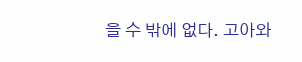을 수 밖에 없다. 고아와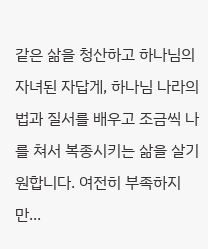같은 삶을 청산하고 하나님의 자녀된 자답게, 하나님 나라의 법과 질서를 배우고 조금씩 나를 쳐서 복종시키는 삶을 살기 원합니다. 여전히 부족하지만...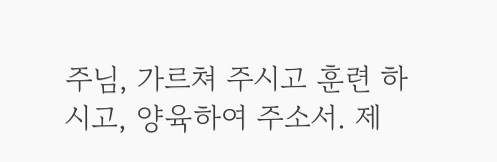주님, 가르쳐 주시고 훈련 하시고, 양육하여 주소서. 제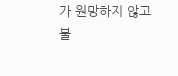가 원망하지 않고 불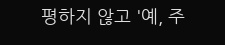평하지 않고 '예, 주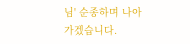님' 순종하며 나아 가겠습니다.